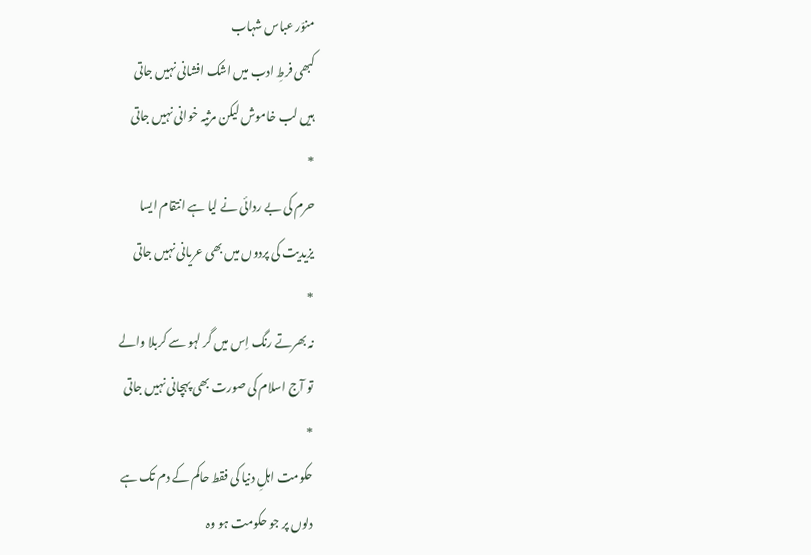منوّر عباس شہاب
کبھی فرطِ ادب میں اشک افشانی نہیں جاتی
ہیں لب خاموش لیکن مرثیہ خوانی نہیں جاتی
*
حرم کی بے ردائی نے لیا ہے انتقام ایسا
یزیدیت کی پردوں میں بھی عریانی نہیں جاتی
*
نہ بھرتے رنگ اِس میں گر لہو سے کربلا والے
تو آج اسلام کی صورت بھی پہچانی نہیں جاتی
*
حکومت اہلِ دنیا کی فقط حاکم کے دم تک ہے
دلوں پر جو حکومت ہو وہ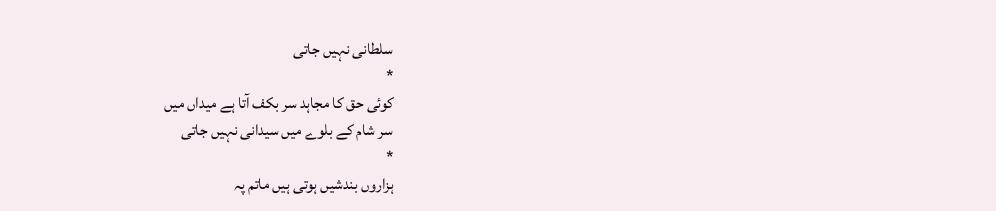سلطانی نہیں جاتی
*
کوئی حق کا مجاہد سر بکف آتا ہے میداں میں
سر شام کے بلوے میں سیدانی نہیں جاتی
*
ہزاروں بندشیں ہوتی ہیں ماتم پہ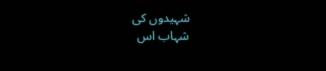شہیدوں کی
شہاب اس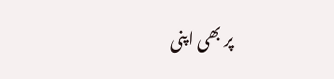پر بھی اپنی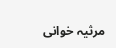مرثیہ خوانی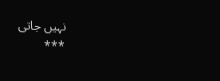نہیں جاتی
***